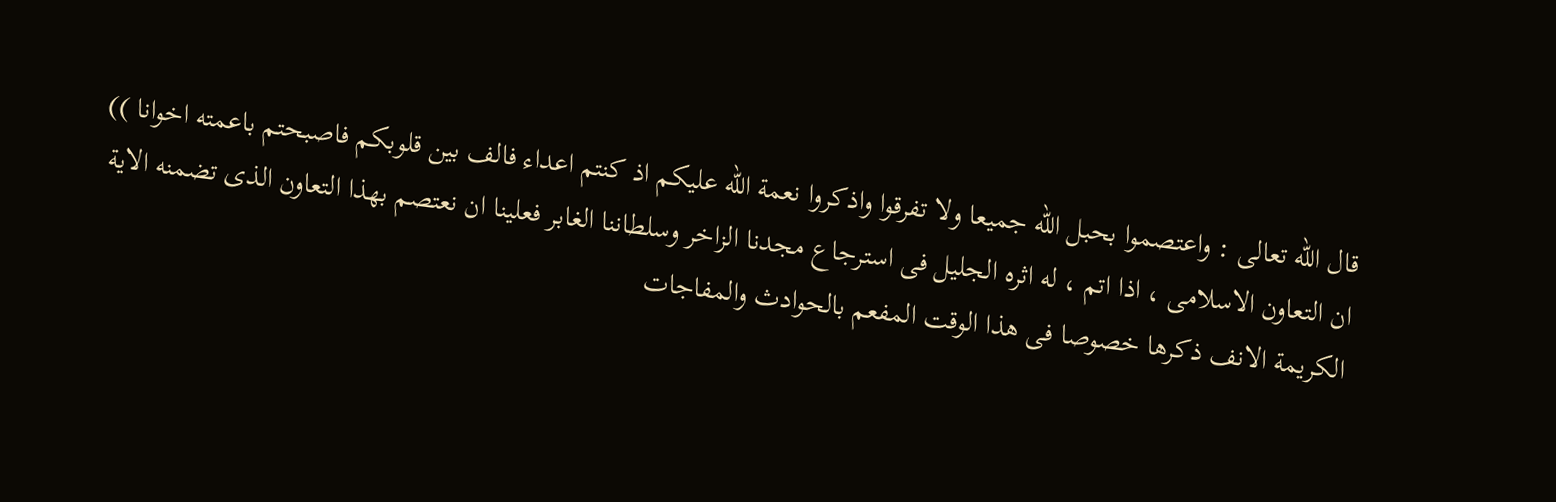قال الله تعالى : واعتصموا بحبل الله جميعا ولا تفرقوا واذكروا نعمة الله عليكم اذ كنتم اعداء فالف بين قلوبكم فاصبحتم باعمته اخوانا ))
ان التعاون الاسلامى ، اذا اتم ، له اثره الجليل فى استرجاع مجدنا الزاخر وسلطاننا الغابر فعلينا ان نعتصم بهذا التعاون الذى تضمنه الاية الكريمة الانف ذكرها خصوصا فى هذا الوقت المفعم بالحوادث والمفاجات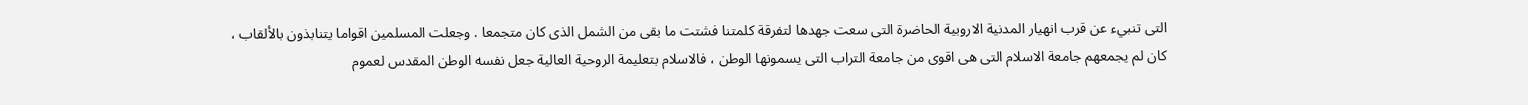التى تنبيء عن قرب انهيار المدنية الاروبية الحاضرة التى سعت جهدها لتفرقة كلمتنا فشتت ما بقى من الشمل الذى كان متجمعا . وجعلت المسلمين اقواما يتنابذون بالألقاب ، كان لم يجمعهم جامعة الاسلام التى هى اقوى من جامعة التراب التى يسمونها الوطن ، فالاسلام بتعليمة الروحية العالية جعل نفسه الوطن المقدس لعموم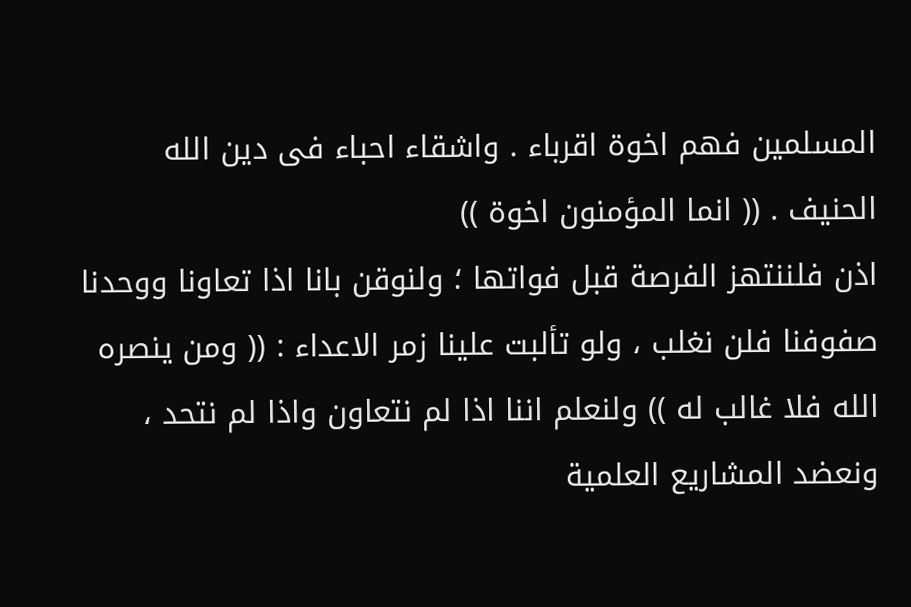المسلمين فهم اخوة اقرباء . واشقاء احباء فى دين الله الحنيف . (( انما المؤمنون اخوة ))
اذن فلننتهز الفرصة قبل فواتها ؛ ولنوقن بانا اذا تعاونا ووحدنا صفوفنا فلن نغلب ، ولو تألبت علينا زمر الاعداء : (( ومن ينصره الله فلا غالب له )) ولنعلم اننا اذا لم نتعاون واذا لم نتحد ، ونعضد المشاريع العلمية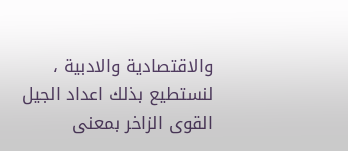والاقتصادية والادبية ، لنستطيع بذلك اعداد الجيل القوى الزاخر بمعنى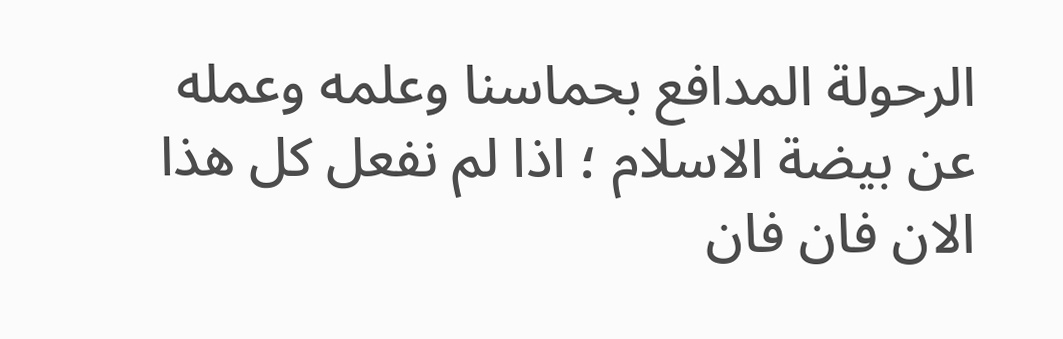الرحولة المدافع بحماسنا وعلمه وعمله عن بيضة الاسلام ؛ اذا لم نفعل كل هذا الان فان فان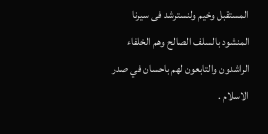المستقبل وخيم ولنسترشد فى سيرنا المنشود بالسلف الصالح وهم الخلفاء الراشدون والتابعون لهم باحسان في صدر الاسلام .